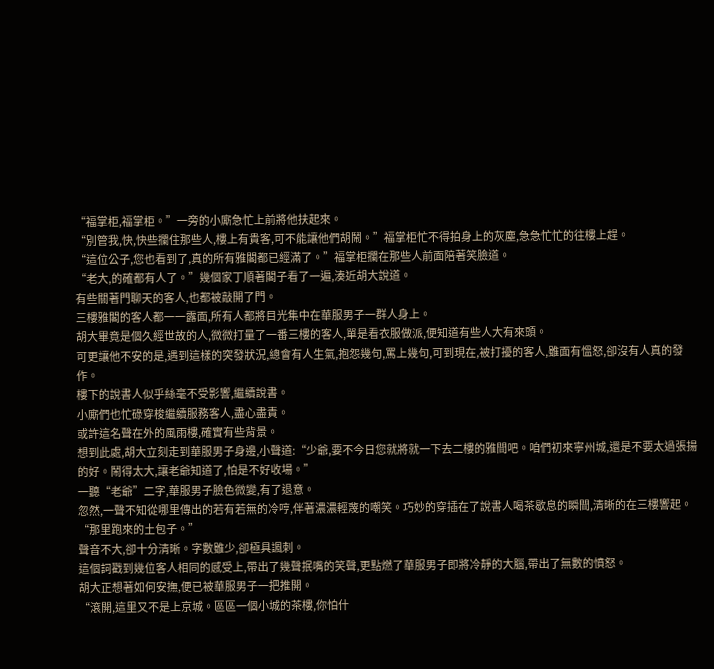“福掌柜,福掌柜。”一旁的小廝急忙上前將他扶起來。
“別管我,快,快些攔住那些人,樓上有貴客,可不能讓他們胡鬧。”福掌柜忙不得拍身上的灰塵,急急忙忙的往樓上趕。
“這位公子,您也看到了,真的所有雅閣都已經滿了。”福掌柜攔在那些人前面陪著笑臉道。
“老大,的確都有人了。”幾個家丁順著閣子看了一遍,湊近胡大說道。
有些關著門聊天的客人,也都被敲開了門。
三樓雅閣的客人都一一露面,所有人都將目光集中在華服男子一群人身上。
胡大畢竟是個久經世故的人,微微打量了一番三樓的客人,單是看衣服做派,便知道有些人大有來頭。
可更讓他不安的是,遇到這樣的突發狀況,總會有人生氣,抱怨幾句,罵上幾句,可到現在,被打擾的客人,雖面有慍怒,卻沒有人真的發作。
樓下的說書人似乎絲毫不受影響,繼續說書。
小廝們也忙碌穿梭繼續服務客人,盡心盡責。
或許這名聲在外的風雨樓,確實有些背景。
想到此處,胡大立刻走到華服男子身邊,小聲道:“少爺,要不今日您就將就一下去二樓的雅間吧。咱們初來寧州城,還是不要太過張揚的好。鬧得太大,讓老爺知道了,怕是不好收場。”
一聽“老爺”二字,華服男子臉色微變,有了退意。
忽然,一聲不知從哪里傳出的若有若無的冷哼,伴著濃濃輕蔑的嘲笑。巧妙的穿插在了說書人喝茶歇息的瞬間,清晰的在三樓響起。
“那里跑來的土包子。”
聲音不大,卻十分清晰。字數雖少,卻極具諷刺。
這個詞戳到幾位客人相同的感受上,帶出了幾聲抿嘴的笑聲,更點燃了華服男子即將冷靜的大腦,帶出了無數的憤怒。
胡大正想著如何安撫,便已被華服男子一把推開。
“滾開,這里又不是上京城。區區一個小城的茶樓,你怕什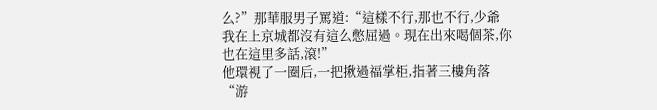么?”那華服男子罵道:“這樣不行,那也不行,少爺我在上京城都沒有這么憋屈過。現在出來喝個茶,你也在這里多話,滾!”
他環視了一圈后,一把揪過福掌柜,指著三樓角落“游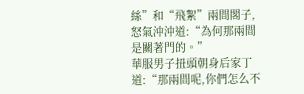絲”和“飛絮”兩間閣子,怒氣沖沖道:“為何那兩間是關著門的。”
華服男子扭頭朝身后家丁道:“那兩間呢,你們怎么不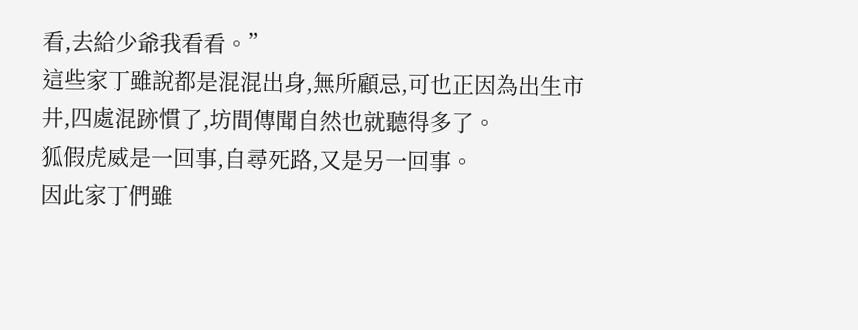看,去給少爺我看看。”
這些家丁雖說都是混混出身,無所顧忌,可也正因為出生市井,四處混跡慣了,坊間傳聞自然也就聽得多了。
狐假虎威是一回事,自尋死路,又是另一回事。
因此家丁們雖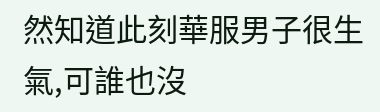然知道此刻華服男子很生氣,可誰也沒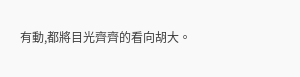有動,都將目光齊齊的看向胡大。